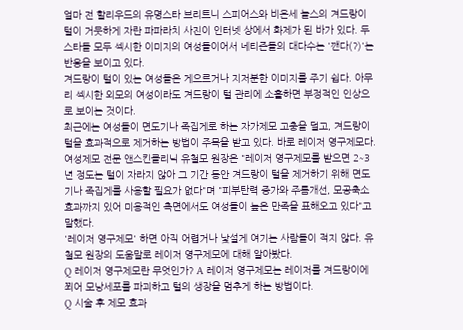얼마 전 할리우드의 유명스타 브리트니 스피어스와 비욘세 놀스의 겨드랑이 털이 거뭇하게 자란 파파라치 사진이 인터넷 상에서 화제가 된 바가 있다. 두 스타들 모두 섹시한 이미지의 여성들이어서 네티즌들의 대다수는 '깬다(?)'는 반응을 보이고 있다.
겨드랑이 털이 있는 여성들은 게으르거나 지저분한 이미지를 주기 쉽다. 아무리 섹시한 외모의 여성이라도 겨드랑이 털 관리에 소홀하면 부정적인 인상으로 보이는 것이다.
최근에는 여성들이 면도기나 족집게로 하는 자가제모 고충을 덜고, 겨드랑이 털을 효과적으로 제거하는 방법이 주목을 받고 있다. 바로 레이저 영구제모다.
여성제모 전문 앤스킨클리닉 유철모 원장은 "레이저 영구제모를 받으면 2∼3년 정도는 털이 자라지 않아 그 기간 동안 겨드랑이 털을 제거하기 위해 면도기나 족집게를 사용할 필요가 없다"며 "피부탄력 증가와 주름개선, 모공축소 효과까지 있어 미용적인 측면에서도 여성들이 높은 만족을 표해오고 있다"고 말했다.
'레이저 영구제모' 하면 아직 어렵거나 낯설게 여기는 사람들이 적지 않다. 유철모 원장의 도움말로 레이저 영구제모에 대해 알아봤다.
Q 레이저 영구제모란 무엇인가? A 레이저 영구제모는 레이저를 겨드랑이에 쬐어 모낭세포를 파괴하고 털의 생장을 멈추게 하는 방법이다.
Q 시술 후 제모 효과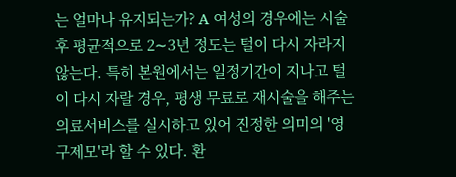는 얼마나 유지되는가? A 여성의 경우에는 시술 후 평균적으로 2∼3년 정도는 털이 다시 자라지 않는다. 특히 본원에서는 일정기간이 지나고 털이 다시 자랄 경우, 평생 무료로 재시술을 해주는 의료서비스를 실시하고 있어 진정한 의미의 '영구제모'라 할 수 있다. 환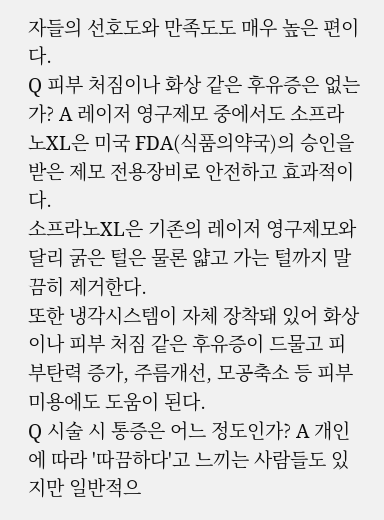자들의 선호도와 만족도도 매우 높은 편이다.
Q 피부 처짐이나 화상 같은 후유증은 없는가? A 레이저 영구제모 중에서도 소프라노XL은 미국 FDA(식품의약국)의 승인을 받은 제모 전용장비로 안전하고 효과적이다.
소프라노XL은 기존의 레이저 영구제모와 달리 굵은 털은 물론 얇고 가는 털까지 말끔히 제거한다.
또한 냉각시스템이 자체 장착돼 있어 화상이나 피부 처짐 같은 후유증이 드물고 피부탄력 증가, 주름개선, 모공축소 등 피부미용에도 도움이 된다.
Q 시술 시 통증은 어느 정도인가? A 개인에 따라 '따끔하다'고 느끼는 사람들도 있지만 일반적으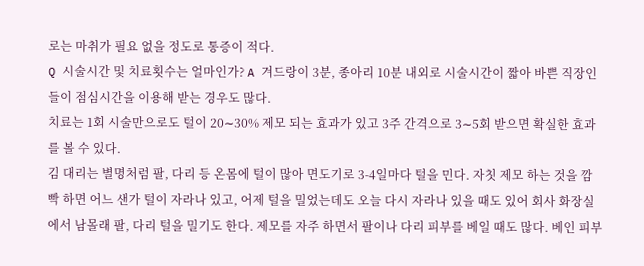로는 마취가 필요 없을 정도로 통증이 적다.
Q 시술시간 및 치료횟수는 얼마인가? A 겨드랑이 3분, 종아리 10분 내외로 시술시간이 짧아 바쁜 직장인들이 점심시간을 이용해 받는 경우도 많다.
치료는 1회 시술만으로도 털이 20∼30% 제모 되는 효과가 있고 3주 간격으로 3∼5회 받으면 확실한 효과를 볼 수 있다.
김 대리는 별명처럼 팔, 다리 등 온몸에 털이 많아 면도기로 3-4일마다 털을 민다. 자칫 제모 하는 것을 깜빡 하면 어느 샌가 털이 자라나 있고, 어제 털을 밀었는데도 오늘 다시 자라나 있을 때도 있어 회사 화장실에서 남몰래 팔, 다리 털을 밀기도 한다. 제모를 자주 하면서 팔이나 다리 피부를 베일 때도 많다. 베인 피부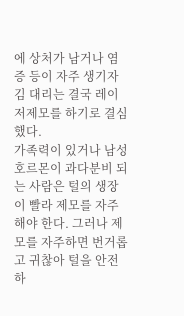에 상처가 남거나 염증 등이 자주 생기자 김 대리는 결국 레이저제모를 하기로 결심했다.
가족력이 있거나 남성호르몬이 과다분비 되는 사람은 털의 생장이 빨라 제모를 자주 해야 한다. 그러나 제모를 자주하면 번거롭고 귀찮아 털을 안전하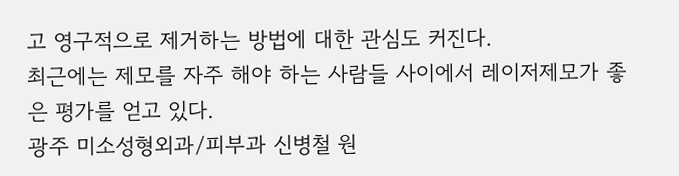고 영구적으로 제거하는 방법에 대한 관심도 커진다.
최근에는 제모를 자주 해야 하는 사람들 사이에서 레이저제모가 좋은 평가를 얻고 있다.
광주 미소성형외과/피부과 신병철 원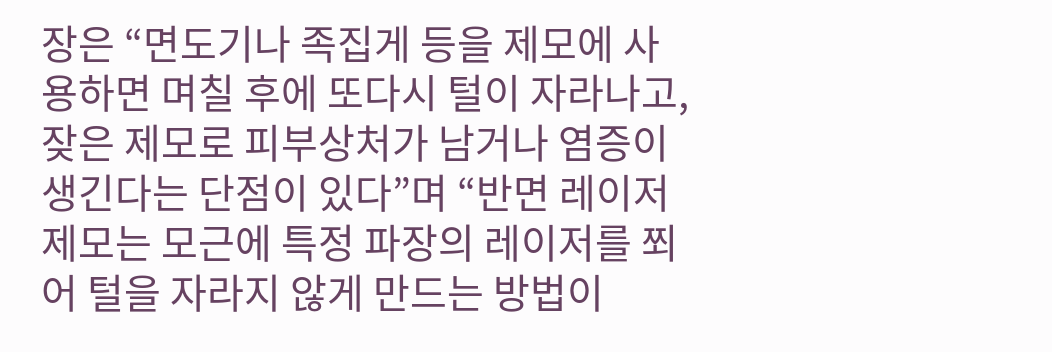장은 “면도기나 족집게 등을 제모에 사용하면 며칠 후에 또다시 털이 자라나고, 잦은 제모로 피부상처가 남거나 염증이 생긴다는 단점이 있다”며 “반면 레이저제모는 모근에 특정 파장의 레이저를 쬐어 털을 자라지 않게 만드는 방법이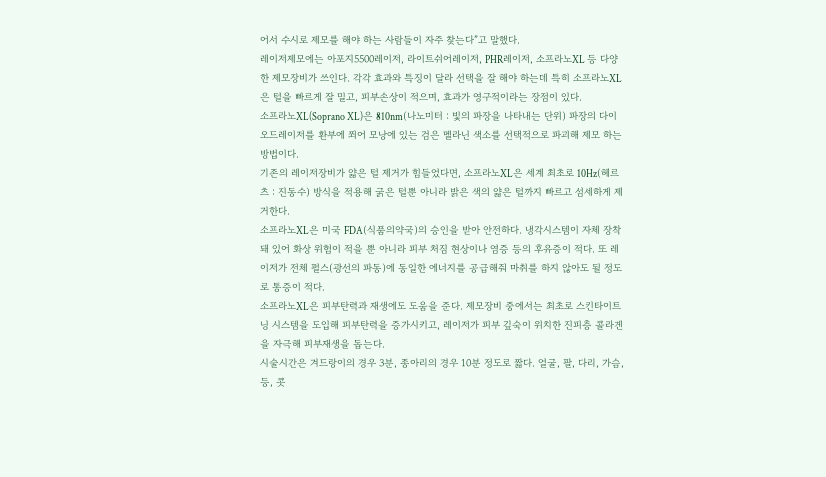어서 수시로 제모를 해야 하는 사람들이 자주 찾는다”고 말했다.
레이저제모에는 아포지5500레이저, 라이트쉬어레이저, PHR레이저, 소프라노XL 등 다양한 제모장비가 쓰인다. 각각 효과와 특징이 달라 선택을 잘 해야 하는데 특히 소프라노XL은 털을 빠르게 잘 밀고, 피부손상이 적으며, 효과가 영구적이라는 장점이 있다.
소프라노XL(Soprano XL)은 810nm(나노미터 : 빛의 파장을 나타내는 단위) 파장의 다이오드레이저를 환부에 쬐어 모낭에 있는 검은 멜라닌 색소를 선택적으로 파괴해 제모 하는 방법이다.
기존의 레이저장비가 얇은 털 제거가 힘들었다면, 소프라노XL은 세계 최초로 10Hz(헤르츠 : 진동수) 방식을 적용해 굵은 털뿐 아니라 밝은 색의 얇은 털까지 빠르고 섬세하게 제거한다.
소프라노XL은 미국 FDA(식품의약국)의 승인을 받아 안전하다. 냉각시스템이 자체 장착돼 있어 화상 위험이 적을 뿐 아니라 피부 처짐 현상이나 염증 등의 후유증이 적다. 또 레이저가 전체 펄스(광선의 파동)에 동일한 에너지를 공급해줘 마취를 하지 않아도 될 정도로 통증이 적다.
소프라노XL은 피부탄력과 재생에도 도움을 준다. 제모장비 중에서는 최초로 스킨타이트닝 시스템을 도입해 피부탄력을 증가시키고, 레이저가 피부 깊숙이 위치한 진피층 콜라겐을 자극해 피부재생을 돕는다.
시술시간은 겨드랑이의 경우 3분, 종아리의 경우 10분 정도로 짧다. 얼굴, 팔, 다리, 가슴, 등, 콧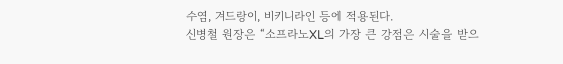수염, 겨드랑이, 비키니라인 등에 적용된다.
신병철 원장은 “소프라노XL의 가장 큰 강점은 시술을 받으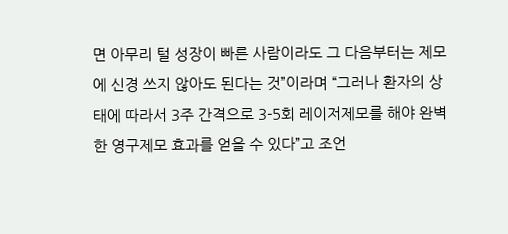면 아무리 털 성장이 빠른 사람이라도 그 다음부터는 제모에 신경 쓰지 않아도 된다는 것”이라며 “그러나 환자의 상태에 따라서 3주 간격으로 3-5회 레이저제모를 해야 완벽한 영구제모 효과를 얻을 수 있다”고 조언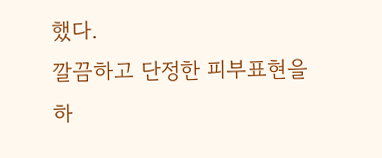했다.
깔끔하고 단정한 피부표현을 하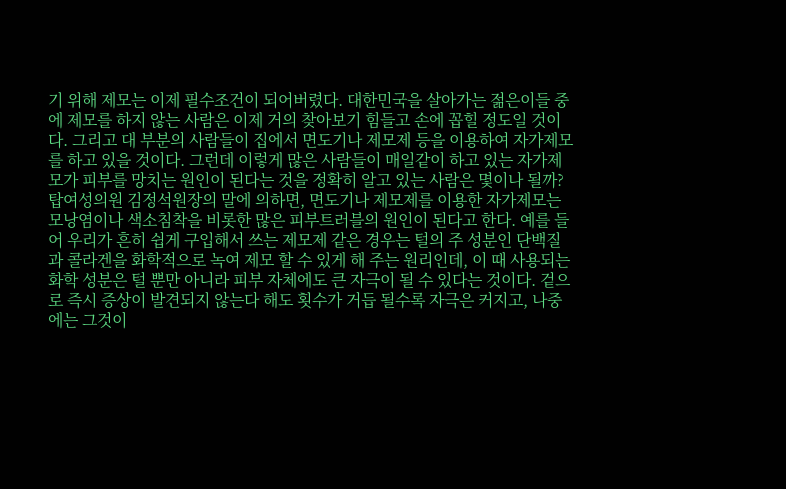기 위해 제모는 이제 필수조건이 되어버렸다. 대한민국을 살아가는 젊은이들 중에 제모를 하지 않는 사람은 이제 거의 찾아보기 힘들고 손에 꼽힐 정도일 것이다. 그리고 대 부분의 사람들이 집에서 면도기나 제모제 등을 이용하여 자가제모를 하고 있을 것이다. 그런데 이렇게 많은 사람들이 매일같이 하고 있는 자가제모가 피부를 망치는 원인이 된다는 것을 정확히 알고 있는 사람은 몇이나 될까?
탑여성의원 김정석원장의 말에 의하면, 면도기나 제모제를 이용한 자가제모는 모낭염이나 색소침착을 비롯한 많은 피부트러블의 원인이 된다고 한다. 예를 들어 우리가 흔히 쉽게 구입해서 쓰는 제모제 같은 경우는 털의 주 성분인 단백질과 콜라겐을 화학적으로 녹여 제모 할 수 있게 해 주는 원리인데, 이 때 사용되는 화학 성분은 털 뿐만 아니라 피부 자체에도 큰 자극이 될 수 있다는 것이다. 겉으로 즉시 증상이 발견되지 않는다 해도 횟수가 거듭 될수록 자극은 커지고, 나중에는 그것이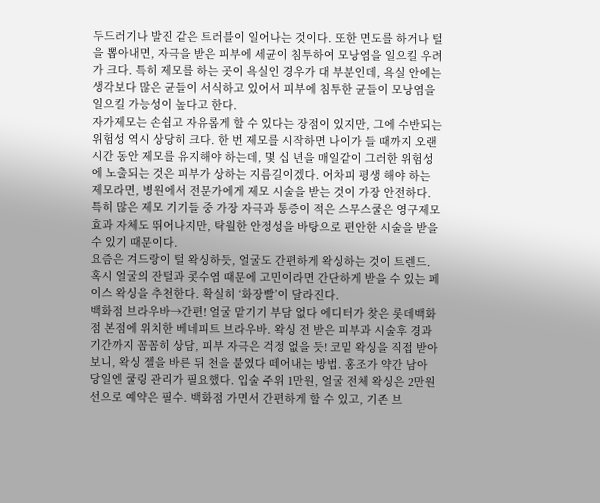두드러기나 발진 같은 트러블이 일어나는 것이다. 또한 면도를 하거나 털을 뽑아내면, 자극을 받은 피부에 세균이 침투하여 모낭염을 일으킬 우려가 크다. 특히 제모를 하는 곳이 욕실인 경우가 대 부분인데, 욕실 안에는 생각보다 많은 균들이 서식하고 있어서 피부에 침투한 균들이 모낭염을 일으킬 가능성이 높다고 한다.
자가제모는 손쉽고 자유롭게 할 수 있다는 장점이 있지만, 그에 수반되는 위험성 역시 상당히 크다. 한 번 제모를 시작하면 나이가 들 때까지 오랜 시간 동안 제모를 유지해야 하는데, 몇 십 년을 매일같이 그러한 위험성에 노출되는 것은 피부가 상하는 지름길이겠다. 어차피 평생 해야 하는 제모라면, 병원에서 전문가에게 제모 시술을 받는 것이 가장 안전하다. 특히 많은 제모 기기들 중 가장 자극과 통증이 적은 스무스쿨은 영구제모 효과 자체도 뛰어나지만, 탁월한 안정성을 바탕으로 편안한 시술을 받을 수 있기 때문이다.
요즘은 겨드랑이 털 왁싱하듯, 얼굴도 간편하게 왁싱하는 것이 트렌드. 혹시 얼굴의 잔털과 콧수염 때문에 고민이라면 간단하게 받을 수 있는 페이스 왁싱을 추천한다. 확실히 ‘화장빨’이 달라진다.
백화점 브라우바→간편! 얼굴 맡기기 부담 없다 에디터가 찾은 롯데백화점 본점에 위치한 베네피트 브라우바. 왁싱 전 받은 피부과 시술후 경과 기간까지 꼼꼼히 상담, 피부 자극은 걱정 없을 듯! 코밑 왁싱을 직접 받아보니, 왁싱 젤을 바른 뒤 천을 붙였다 떼어내는 방법. 홍조가 약간 남아 당일엔 쿨링 관리가 필요했다. 입술 주위 1만원, 얼굴 전체 왁싱은 2만원 선으로 예약은 필수. 백화점 가면서 간편하게 할 수 있고, 기존 브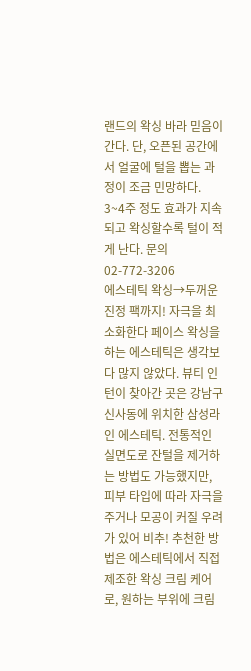랜드의 왁싱 바라 믿음이 간다. 단, 오픈된 공간에서 얼굴에 털을 뽑는 과정이 조금 민망하다. 3~4주 정도 효과가 지속되고 왁싱할수록 털이 적게 난다. 문의 02-772-3206
에스테틱 왁싱→두꺼운 진정 팩까지! 자극을 최소화한다 페이스 왁싱을 하는 에스테틱은 생각보다 많지 않았다. 뷰티 인턴이 찾아간 곳은 강남구 신사동에 위치한 삼성라인 에스테틱. 전통적인 실면도로 잔털을 제거하는 방법도 가능했지만, 피부 타입에 따라 자극을 주거나 모공이 커질 우려가 있어 비추! 추천한 방법은 에스테틱에서 직접 제조한 왁싱 크림 케어로, 원하는 부위에 크림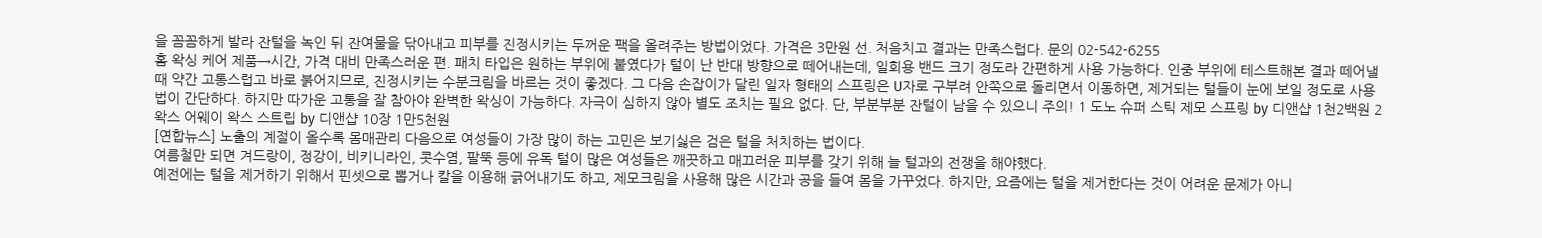을 꼼꼼하게 발라 잔털을 녹인 뒤 잔여물을 닦아내고 피부를 진정시키는 두꺼운 팩을 올려주는 방법이었다. 가격은 3만원 선. 처음치고 결과는 만족스럽다. 문의 02-542-6255
홈 왁싱 케어 제품→시간, 가격 대비 만족스러운 편. 패치 타입은 원하는 부위에 붙였다가 털이 난 반대 방향으로 떼어내는데, 일회용 밴드 크기 정도라 간편하게 사용 가능하다. 인중 부위에 테스트해본 결과 떼어낼 때 약간 고통스럽고 바로 붉어지므로, 진정시키는 수분크림을 바르는 것이 좋겠다. 그 다음 손잡이가 달린 일자 형태의 스프링은 U자로 구부려 안쪽으로 돌리면서 이동하면, 제거되는 털들이 눈에 보일 정도로 사용법이 간단하다. 하지만 따가운 고통을 잘 참아야 완벽한 왁싱이 가능하다. 자극이 심하지 않아 별도 조치는 필요 없다. 단, 부분부분 잔털이 남을 수 있으니 주의! 1 도노 슈퍼 스틱 제모 스프링 by 디앤샵 1천2백원 2 왁스 어웨이 왁스 스트립 by 디앤샵 10장 1만5천원
[연합뉴스] 노출의 계절이 올수록 몸매관리 다음으로 여성들이 가장 많이 하는 고민은 보기싫은 검은 털을 처치하는 법이다.
여름철만 되면 겨드랑이, 정강이, 비키니라인, 콧수염, 팔뚝 등에 유독 털이 많은 여성들은 깨끗하고 매끄러운 피부를 갖기 위해 늘 털과의 전쟁을 해야했다.
예전에는 털을 제거하기 위해서 핀셋으로 뽑거나 칼을 이용해 긁어내기도 하고, 제모크림을 사용해 많은 시간과 공을 들여 몸을 가꾸었다. 하지만, 요즘에는 털을 제거한다는 것이 어려운 문제가 아니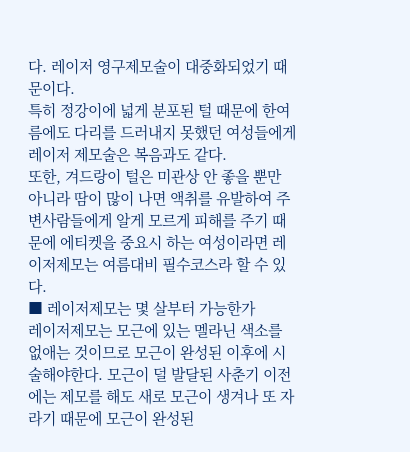다. 레이저 영구제모술이 대중화되었기 때문이다.
특히 정강이에 넓게 분포된 털 때문에 한여름에도 다리를 드러내지 못했던 여성들에게 레이저 제모술은 복음과도 같다.
또한, 겨드랑이 털은 미관상 안 좋을 뿐만 아니라 땀이 많이 나면 액취를 유발하여 주변사람들에게 알게 모르게 피해를 주기 때문에 에티켓을 중요시 하는 여성이라면 레이저제모는 여름대비 필수코스라 할 수 있다.
■ 레이저제모는 몇 살부터 가능한가
레이저제모는 모근에 있는 멜라닌 색소를 없애는 것이므로 모근이 완성된 이후에 시술해야한다. 모근이 덜 발달된 사춘기 이전에는 제모를 해도 새로 모근이 생겨나 또 자라기 때문에 모근이 완성된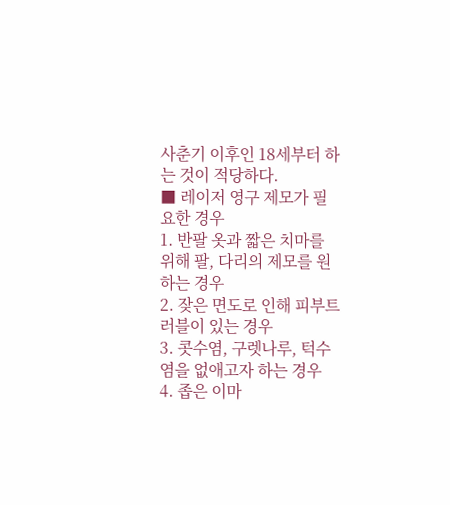사춘기 이후인 18세부터 하는 것이 적당하다.
■ 레이저 영구 제모가 필요한 경우
1. 반팔 옷과 짧은 치마를 위해 팔, 다리의 제모를 원하는 경우
2. 잦은 면도로 인해 피부트러블이 있는 경우
3. 콧수염, 구렛나루, 턱수염을 없애고자 하는 경우
4. 좁은 이마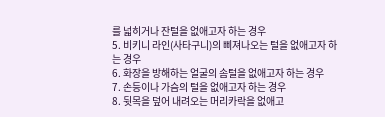를 넓히거나 잔털을 없애고자 하는 경우
5. 비키니 라인(사타구니)의 삐져나오는 털을 없애고자 하는 경우
6. 화장을 방해하는 얼굴의 솜털을 없애고자 하는 경우
7. 손등이나 가슴의 털을 없애고자 하는 경우
8. 뒷목을 덮어 내려오는 머리카락을 없애고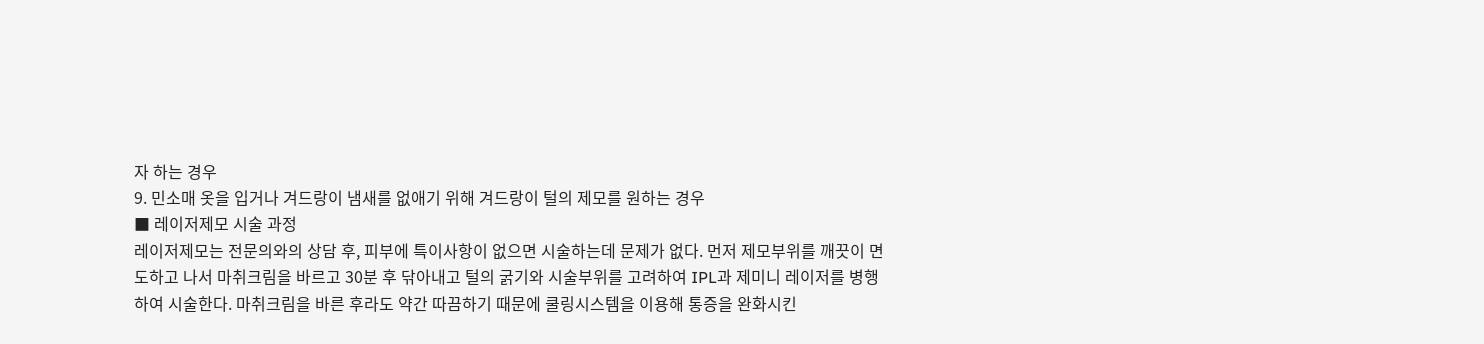자 하는 경우
9. 민소매 옷을 입거나 겨드랑이 냄새를 없애기 위해 겨드랑이 털의 제모를 원하는 경우
■ 레이저제모 시술 과정
레이저제모는 전문의와의 상담 후, 피부에 특이사항이 없으면 시술하는데 문제가 없다. 먼저 제모부위를 깨끗이 면도하고 나서 마취크림을 바르고 30분 후 닦아내고 털의 굵기와 시술부위를 고려하여 IPL과 제미니 레이저를 병행하여 시술한다. 마취크림을 바른 후라도 약간 따끔하기 때문에 쿨링시스템을 이용해 통증을 완화시킨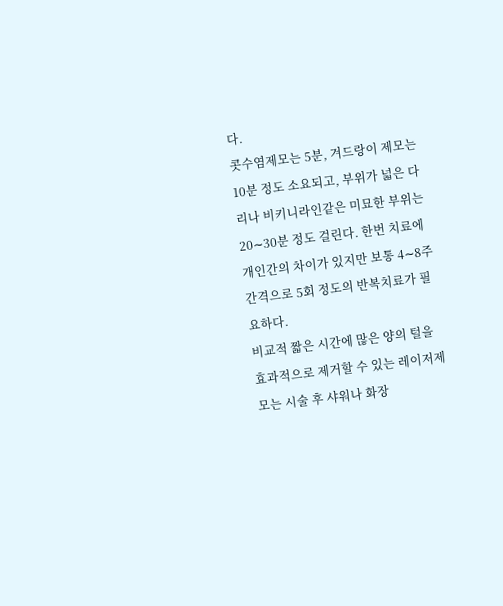다.
콧수염제모는 5분, 겨드랑이 제모는 10분 정도 소요되고, 부위가 넓은 다리나 비키니라인같은 미묘한 부위는 20∼30분 정도 걸린다. 한번 치료에 개인간의 차이가 있지만 보통 4∼8주 간격으로 5회 정도의 반복치료가 필요하다.
비교적 짧은 시간에 많은 양의 털을 효과적으로 제거할 수 있는 레이저제모는 시술 후 샤워나 화장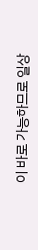이 바로 가능하므로 일상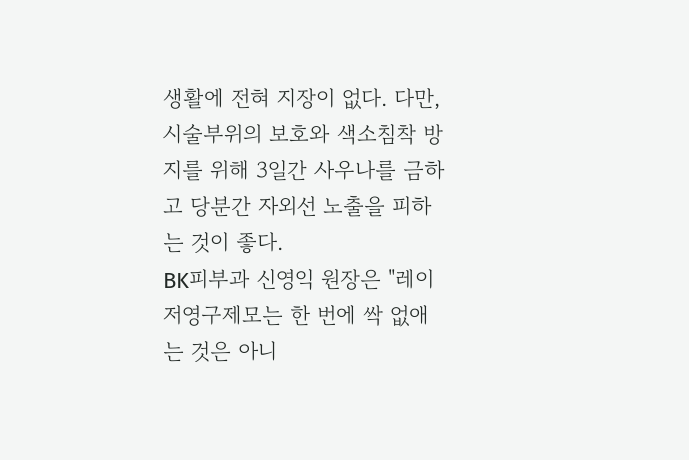생활에 전혀 지장이 없다. 다만, 시술부위의 보호와 색소침착 방지를 위해 3일간 사우나를 금하고 당분간 자외선 노출을 피하는 것이 좋다.
BK피부과 신영익 원장은 "레이저영구제모는 한 번에 싹 없애는 것은 아니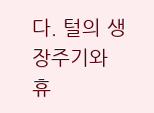다. 털의 생장주기와 휴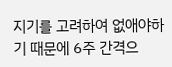지기를 고려하여 없애야하기 때문에 6주 간격으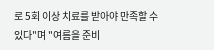로 5회 이상 치료를 받아야 만족할 수 있다"며 "여름을 준비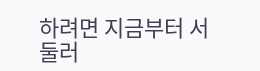하려면 지금부터 서둘러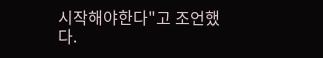시작해야한다"고 조언했다.